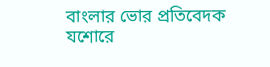বাংলার ভোর প্রতিবেদক
যশোরে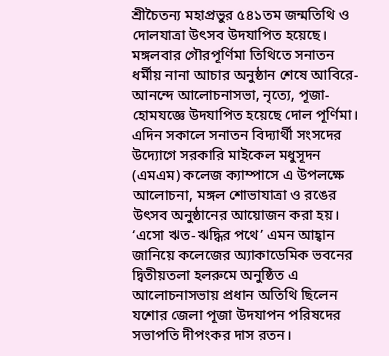শ্রীচৈতন্য মহাপ্রভুর ৫৪১তম জন্মতিথি ও দোলযাত্রা উৎসব উদযাপিত হয়েছে। মঙ্গলবার গৌরপূর্ণিমা তিথিতে সনাতন ধর্মীয় নানা আচার অনুষ্ঠান শেষে আবিরে-আনন্দে আলোচনাসভা, নৃত্যে, পূজা-হোমযজ্ঞে উদযাপিত হয়েছে দোল পূর্ণিমা।
এদিন সকালে সনাতন বিদ্যার্থী সংসদের উদ্যোগে সরকারি মাইকেল মধুসূদন (এমএম) কলেজ ক্যাম্পাসে এ উপলক্ষে আলোচনা, মঙ্গল শোভাযাত্রা ও রঙের উৎসব অনুষ্ঠানের আয়োজন করা হয়।
‘এসো ঋত-ঋদ্ধির পথে’ এমন আহ্বান জানিয়ে কলেজের অ্যাকাডেমিক ভবনের দ্বিতীয়তলা হলরুমে অনুষ্ঠিত এ আলোচনাসভায় প্রধান অতিথি ছিলেন যশোর জেলা পূজা উদযাপন পরিষদের সভাপতি দীপংকর দাস রতন।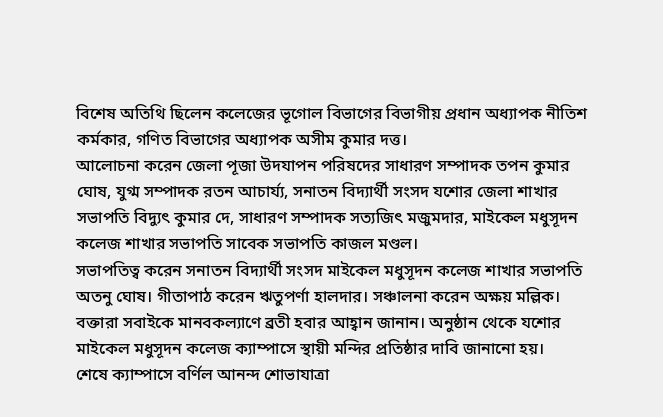বিশেষ অতিথি ছিলেন কলেজের ভূগোল বিভাগের বিভাগীয় প্রধান অধ্যাপক নীতিশ কর্মকার, গণিত বিভাগের অধ্যাপক অসীম কুমার দত্ত।
আলোচনা করেন জেলা পূজা উদযাপন পরিষদের সাধারণ সম্পাদক তপন কুমার ঘোষ, যুগ্ম সম্পাদক রতন আচার্য্য, সনাতন বিদ্যার্থী সংসদ যশোর জেলা শাখার সভাপতি বিদ্যুৎ কুমার দে, সাধারণ সম্পাদক সত্যজিৎ মজুমদার, মাইকেল মধুসূদন কলেজ শাখার সভাপতি সাবেক সভাপতি কাজল মণ্ডল।
সভাপতিত্ব করেন সনাতন বিদ্যার্থী সংসদ মাইকেল মধুসূদন কলেজ শাখার সভাপতি অতনু ঘোষ। গীতাপাঠ করেন ঋতুপর্ণা হালদার। সঞ্চালনা করেন অক্ষয় মল্লিক।
বক্তারা সবাইকে মানবকল্যাণে ব্রতী হবার আহ্বান জানান। অনুষ্ঠান থেকে যশোর মাইকেল মধুসূদন কলেজ ক্যাম্পাসে স্থায়ী মন্দির প্রতিষ্ঠার দাবি জানানো হয়।
শেষে ক্যাম্পাসে বর্ণিল আনন্দ শোভাযাত্রা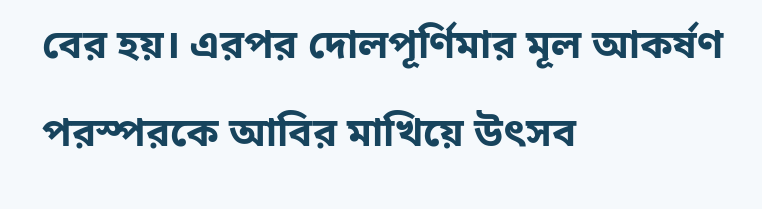বের হয়। এরপর দোলপূর্ণিমার মূল আকর্ষণ পরস্পরকে আবির মাখিয়ে উৎসব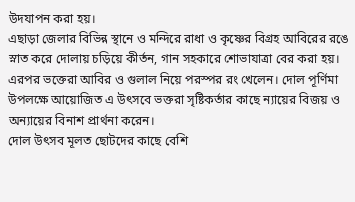উদযাপন করা হয়।
এছাড়া জেলার বিভিন্ন স্থানে ও মন্দিরে রাধা ও কৃষ্ণের বিগ্রহ আবিরের রঙে স্নাত করে দোলায় চড়িয়ে কীর্তন, গান সহকারে শোভাযাত্রা বের করা হয়। এরপর ভক্তেরা আবির ও গুলাল নিয়ে পরস্পর রং খেলেন। দোল পূর্ণিমা উপলক্ষে আয়োজিত এ উৎসবে ভক্তরা সৃষ্টিকর্তার কাছে ন্যায়ের বিজয় ও অন্যায়ের বিনাশ প্রার্থনা করেন।
দোল উৎসব মূলত ছোটদের কাছে বেশি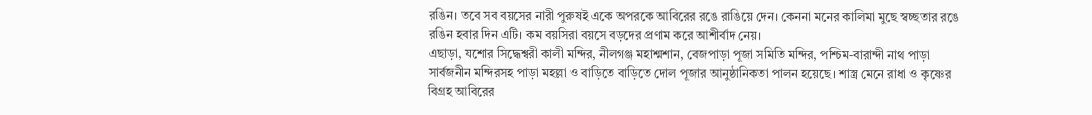রঙিন। তবে সব বয়সের নারী পুরুষই একে অপরকে আবিরের রঙে রাঙিয়ে দেন। কেননা মনের কালিমা মুছে স্বচ্ছতার রঙে রঙিন হবার দিন এটি। কম বয়সিরা বয়সে বড়দের প্রণাম করে আশীর্বাদ নেয়।
এছাড়া, যশোর সিদ্ধেশ্বরী কালী মন্দির, নীলগঞ্জ মহাশ্মশান, বেজপাড়া পূজা সমিতি মন্দির, পশ্চিম-বারান্দী নাথ পাড়া সার্বজনীন মন্দিরসহ পাড়া মহল্লা ও বাড়িতে বাড়িতে দোল পূজার আনুষ্ঠানিকতা পালন হয়েছে। শাস্ত্র মেনে রাধা ও কৃষ্ণের বিগ্রহ আবিরের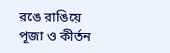রঙে রাঙিয়ে পূজা ও কীর্তন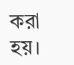করা হয়।